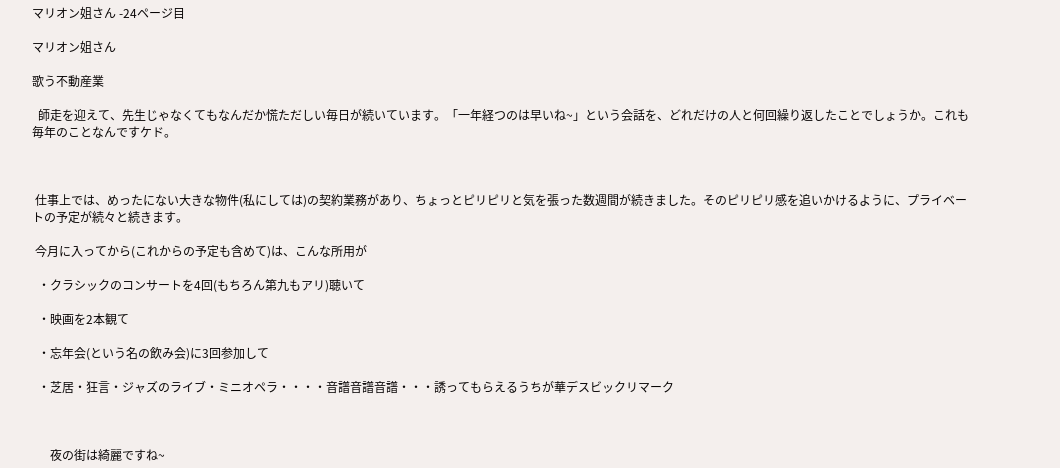マリオン姐さん -24ページ目

マリオン姐さん

歌う不動産業

  師走を迎えて、先生じゃなくてもなんだか慌ただしい毎日が続いています。「一年経つのは早いね~」という会話を、どれだけの人と何回繰り返したことでしょうか。これも毎年のことなんですケド。



 仕事上では、めったにない大きな物件(私にしては)の契約業務があり、ちょっとピリピリと気を張った数週間が続きました。そのピリピリ感を追いかけるように、プライベートの予定が続々と続きます。

 今月に入ってから(これからの予定も含めて)は、こんな所用が

  ・クラシックのコンサートを4回(もちろん第九もアリ)聴いて

  ・映画を2本観て

  ・忘年会(という名の飲み会)に3回参加して

  ・芝居・狂言・ジャズのライブ・ミニオペラ・・・・音譜音譜音譜・・・誘ってもらえるうちが華デスビックリマーク



      夜の街は綺麗ですね~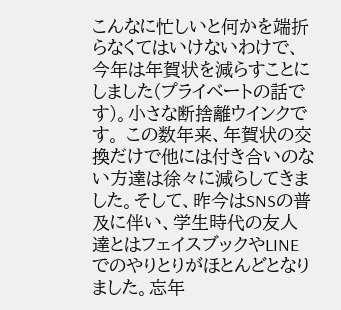こんなに忙しいと何かを端折らなくてはいけないわけで、今年は年賀状を減らすことにしました(プライベートの話です)。小さな断捨離ウインクです。 この数年来、年賀状の交換だけで他には付き合いのない方達は徐々に減らしてきました。そして、昨今はSNSの普及に伴い、学生時代の友人達とはフェイスブックやLINEでのやりとりがほとんどとなりました。忘年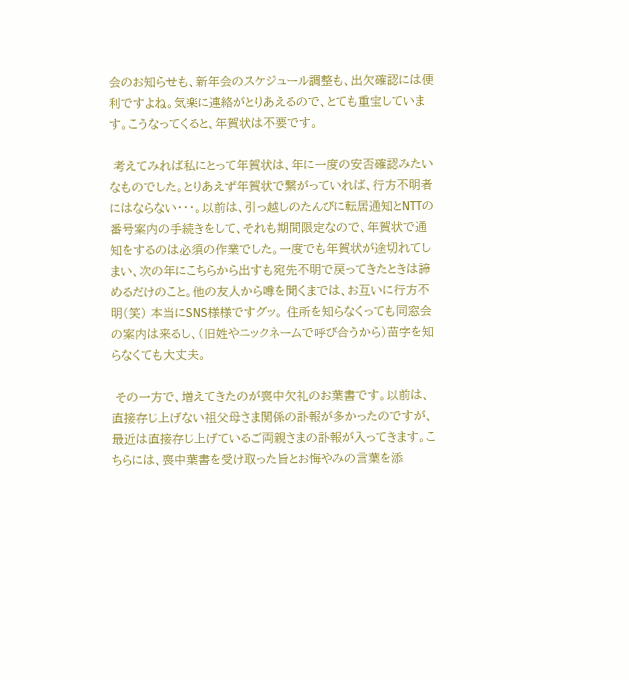会のお知らせも、新年会のスケジュール調整も、出欠確認には便利ですよね。気楽に連絡がとりあえるので、とても重宝しています。こうなってくると、年賀状は不要です。

 考えてみれば私にとって年賀状は、年に一度の安否確認みたいなものでした。とりあえず年賀状で繋がっていれば、行方不明者にはならない・・・。以前は、引っ越しのたんびに転居通知とNTTの番号案内の手続きをして、それも期間限定なので、年賀状で通知をするのは必須の作業でした。一度でも年賀状が途切れてしまい、次の年にこちらから出すも宛先不明で戻ってきたときは諦めるだけのこと。他の友人から噂を聞くまでは、お互いに行方不明(笑) 本当にSNS様様ですグッ。 住所を知らなくっても同窓会の案内は来るし、(旧姓やニックネームで呼び合うから)苗字を知らなくても大丈夫。

 その一方で、増えてきたのが喪中欠礼のお葉書です。以前は、直接存じ上げない祖父母さま関係の訃報が多かったのですが、最近は直接存じ上げているご両親さまの訃報が入ってきます。こちらには、喪中葉書を受け取った旨とお悔やみの言葉を添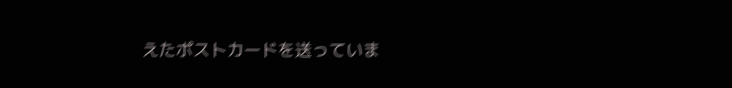えたポストカードを送っていま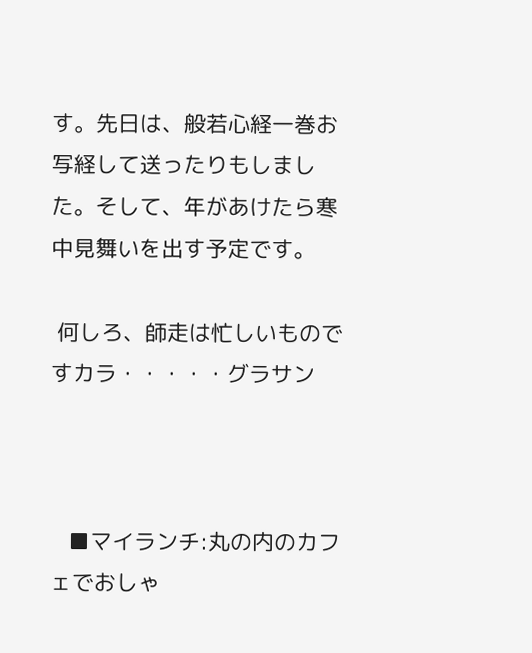す。先日は、般若心経一巻お写経して送ったりもしました。そして、年があけたら寒中見舞いを出す予定です。

 何しろ、師走は忙しいものですカラ・・・・・グラサン



   ■マイランチ:丸の内のカフェでおしゃ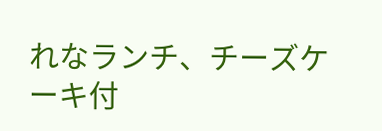れなランチ、チーズケーキ付